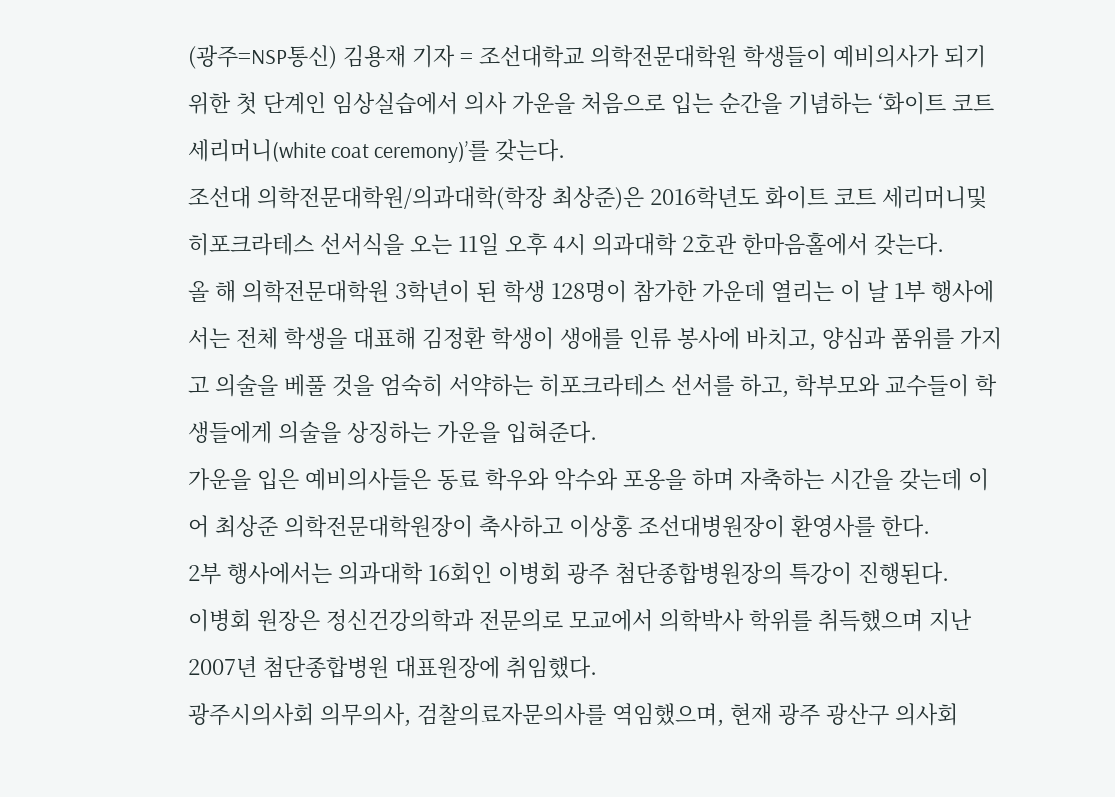(광주=NSP통신) 김용재 기자 = 조선대학교 의학전문대학원 학생들이 예비의사가 되기 위한 첫 단계인 임상실습에서 의사 가운을 처음으로 입는 순간을 기념하는 ‘화이트 코트 세리머니(white coat ceremony)’를 갖는다.
조선대 의학전문대학원/의과대학(학장 최상준)은 2016학년도 화이트 코트 세리머니및 히포크라테스 선서식을 오는 11일 오후 4시 의과대학 2호관 한마음홀에서 갖는다.
올 해 의학전문대학원 3학년이 된 학생 128명이 참가한 가운데 열리는 이 날 1부 행사에서는 전체 학생을 대표해 김정환 학생이 생애를 인류 봉사에 바치고, 양심과 품위를 가지고 의술을 베풀 것을 엄숙히 서약하는 히포크라테스 선서를 하고, 학부모와 교수들이 학생들에게 의술을 상징하는 가운을 입혀준다.
가운을 입은 예비의사들은 동료 학우와 악수와 포옹을 하며 자축하는 시간을 갖는데 이어 최상준 의학전문대학원장이 축사하고 이상홍 조선대병원장이 환영사를 한다.
2부 행사에서는 의과대학 16회인 이병회 광주 첨단종합병원장의 특강이 진행된다.
이병회 원장은 정신건강의학과 전문의로 모교에서 의학박사 학위를 취득했으며 지난 2007년 첨단종합병원 대표원장에 취임했다.
광주시의사회 의무의사, 검찰의료자문의사를 역임했으며, 현재 광주 광산구 의사회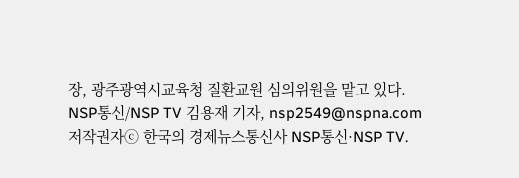장, 광주광역시교육청 질환교원 심의위원을 맡고 있다.
NSP통신/NSP TV 김용재 기자, nsp2549@nspna.com
저작권자ⓒ 한국의 경제뉴스통신사 NSP통신·NSP TV.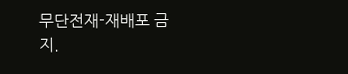무단전재-재배포 금지.